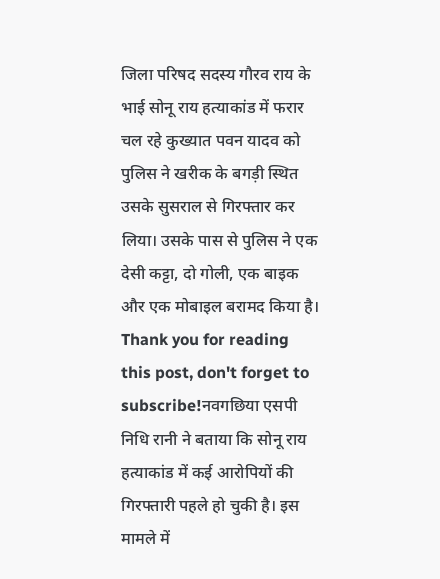जिला परिषद सदस्य गौरव राय के भाई सोनू राय हत्याकांड में फरार चल रहे कुख्यात पवन यादव को पुलिस ने खरीक के बगड़ी स्थित उसके सुसराल से गिरफ्तार कर लिया। उसके पास से पुलिस ने एक देसी कट्टा, दो गोली, एक बाइक और एक मोबाइल बरामद किया है।
Thank you for reading this post, don't forget to subscribe!नवगछिया एसपी निधि रानी ने बताया कि सोनू राय हत्याकांड में कई आरोपियों की गिरफ्तारी पहले हो चुकी है। इस मामले में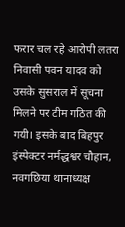फरार चल रहे आरोपी लतरा निवासी पवन यादव को उसके सुसराल में सूचना मिलने पर टीम गठित की गयी। इसके बाद बिहपुर इंस्पेक्टर नर्मद्धश्वर चौहान, नवगछिया थानाध्यक्ष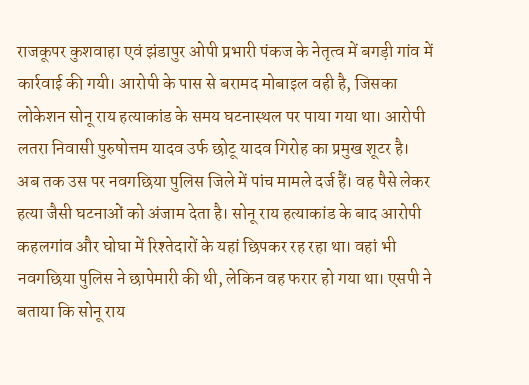राजकूपर कुशवाहा एवं झंडापुर ओपी प्रभारी पंकज के नेतृत्व में बगड़ी गांव में कार्रवाई की गयी। आरोपी के पास से बरामद मोबाइल वही है, जिसका लोकेशन सोनू राय हत्याकांड के समय घटनास्थल पर पाया गया था। आरोपी लतरा निवासी पुरुषोत्तम यादव उर्फ छोटू यादव गिरोह का प्रमुख शूटर है।
अब तक उस पर नवगछिया पुलिस जिले में पांच मामले दर्ज हैं। वह पैसे लेकर हत्या जैसी घटनाओं को अंजाम देता है। सोनू राय हत्याकांड के बाद आरोपी कहलगांव और घोघा में रिश्तेदारों के यहां छिपकर रह रहा था। वहां भी नवगछिया पुलिस ने छापेमारी की थी, लेकिन वह फरार हो गया था। एसपी ने बताया कि सोनू राय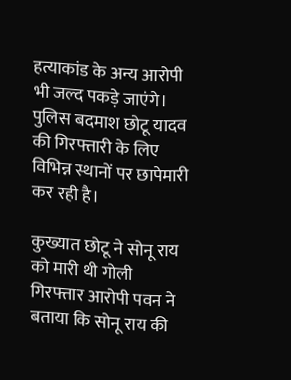हत्याकांड के अन्य आरोपी भी जल्द पकड़े जाएंगे। पुलिस बदमाश छोटू यादव की गिरफ्तारी के लिए विभिन्न स्थानों पर छापेमारी कर रही है।

कुख्यात छोटू ने सोनू राय को मारी थी गोली
गिरफ्तार आरोपी पवन ने बताया कि सोनू राय की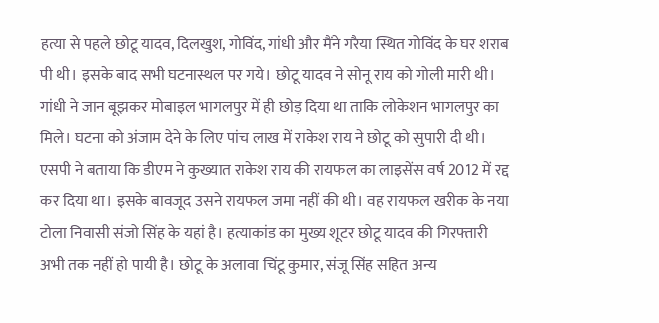हत्या से पहले छोटू यादव, दिलखुश, गोविंद, गांधी और मैंने गरैया स्थित गोविंद के घर शराब पी थी। इसके बाद सभी घटनास्थल पर गये। छोटू यादव ने सोनू राय को गोली मारी थी। गांधी ने जान बूझकर मोबाइल भागलपुर में ही छोड़ दिया था ताकि लोकेशन भागलपुर का मिले। घटना को अंजाम देने के लिए पांच लाख में राकेश राय ने छोटू को सुपारी दी थी।
एसपी ने बताया कि डीएम ने कुख्यात राकेश राय की रायफल का लाइसेंस वर्ष 2012 में रद्द कर दिया था। इसके बावजूद उसने रायफल जमा नहीं की थी। वह रायफल खरीक के नया टोला निवासी संजो सिंह के यहां है। हत्याकांड का मुख्य शूटर छोटू यादव की गिरफ्तारी अभी तक नहीं हो पायी है। छोटू के अलावा चिंटू कुमार, संजू सिंह सहित अन्य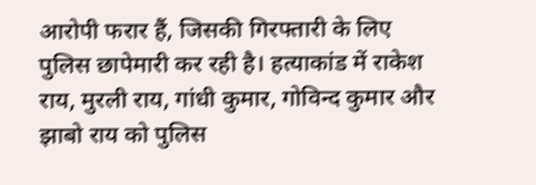आरोपी फरार हैं, जिसकी गिरफ्तारी के लिए पुलिस छापेमारी कर रही है। हत्याकांड में राकेश राय, मुरली राय, गांधी कुमार, गोविन्द कुमार और झाबो राय को पुलिस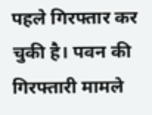पहले गिरफ्तार कर चुकी है। पवन की गिरफ्तारी मामले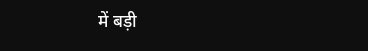में बड़ी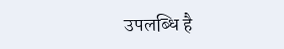उपलब्धि है